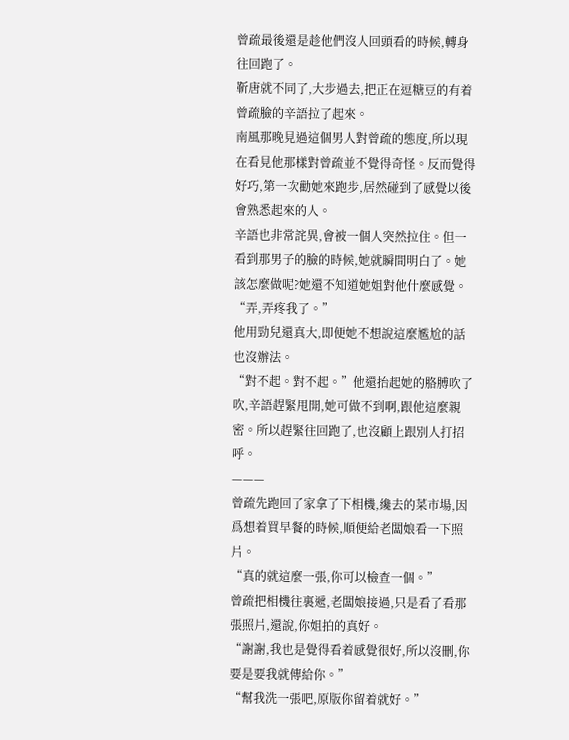曾疏最後還是趁他們沒人回頭看的時候,轉身往回跑了。
靳唐就不同了,大步過去,把正在逗糖豆的有着曾疏臉的辛語拉了起來。
南風那晚見過這個男人對曾疏的態度,所以現在看見他那樣對曾疏並不覺得奇怪。反而覺得好巧,第一次勸她來跑步,居然碰到了感覺以後會熟悉起來的人。
辛語也非常詫異,會被一個人突然拉住。但一看到那男子的臉的時候,她就瞬間明白了。她該怎麼做呢?她還不知道她姐對他什麼感覺。
“弄,弄疼我了。”
他用勁兒還真大,即便她不想說這麼尷尬的話也沒辦法。
“對不起。對不起。”他還抬起她的胳膊吹了吹,辛語趕緊甩開,她可做不到啊,跟他這麼親密。所以趕緊往回跑了,也沒顧上跟別人打招呼。
———
曾疏先跑回了家拿了下相機,纔去的菜市場,因爲想着買早餐的時候,順便給老闆娘看一下照片。
“真的就這麼一張,你可以檢查一個。”
曾疏把相機往裏遞,老闆娘接過,只是看了看那張照片,還說,你姐拍的真好。
“謝謝,我也是覺得看着感覺很好,所以沒刪,你要是要我就傳給你。”
“幫我洗一張吧,原版你留着就好。”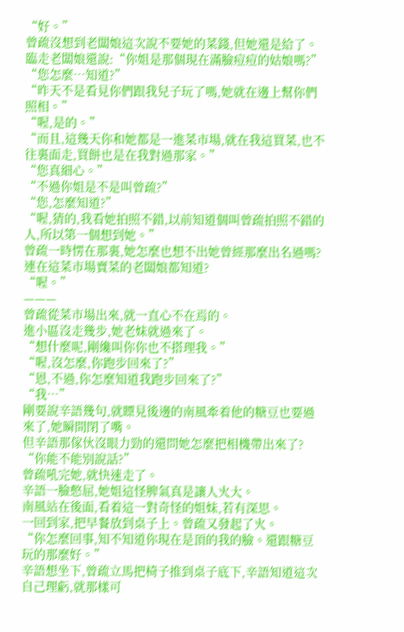“好。”
曾疏沒想到老闆娘這次說不要她的菜錢,但她還是給了。
臨走老闆娘還說:“你姐是那個現在滿臉痘痘的姑娘嗎?”
“您怎麼…知道?”
“昨天不是看見你們跟我兒子玩了嗎,她就在邊上幫你們照相。”
“喔,是的。”
“而且,這幾天你和她都是一進菜市場,就在我這買菜,也不往裏面走,買餅也是在我對過那家。”
“您真細心。”
“不過你姐是不是叫曾疏?”
“您,怎麼知道?”
“喔,猜的,我看她拍照不錯,以前知道個叫曾疏拍照不錯的人,所以第一個想到她。”
曾疏一時愣在那裏,她怎麼也想不出她曾經那麼出名過嗎?連在這菜市場賣菜的老闆娘都知道?
“喔。”
———
曾疏從菜市場出來,就一直心不在焉的。
進小區沒走幾步,她老妹就過來了。
“想什麼呢,剛纔叫你你也不搭理我。”
“喔,沒怎麼,你跑步回來了?”
“恩,不過,你怎麼知道我跑步回來了?”
“我…”
剛要說辛語幾句,就瞟見後邊的南風牽着他的糖豆也要過來了,她瞬間閉了嘴。
但辛語那傢伙沒眼力勁的還問她怎麼把相機帶出來了?
“你能不能別說話?”
曾疏吼完她,就快速走了。
辛語一臉憋屈,她姐這怪脾氣真是讓人火大。
南風站在後面,看着這一對奇怪的姐妹,若有深思。
一回到家,把早餐放到桌子上。曾疏又發起了火。
“你怎麼回事,知不知道你現在是頂的我的臉。還跟糖豆玩的那麼好。”
辛語想坐下,曾疏立馬把椅子推到桌子底下,辛語知道這次自己理虧,就那樣可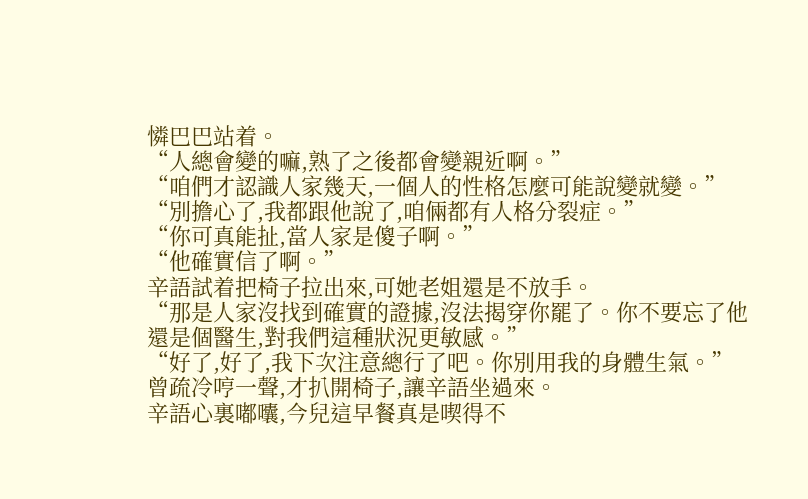憐巴巴站着。
“人總會變的嘛,熟了之後都會變親近啊。”
“咱們才認識人家幾天,一個人的性格怎麼可能說變就變。”
“別擔心了,我都跟他說了,咱倆都有人格分裂症。”
“你可真能扯,當人家是傻子啊。”
“他確實信了啊。”
辛語試着把椅子拉出來,可她老姐還是不放手。
“那是人家沒找到確實的證據,沒法揭穿你罷了。你不要忘了他還是個醫生,對我們這種狀況更敏感。”
“好了,好了,我下次注意總行了吧。你別用我的身體生氣。”
曾疏冷哼一聲,才扒開椅子,讓辛語坐過來。
辛語心裏嘟囔,今兒這早餐真是喫得不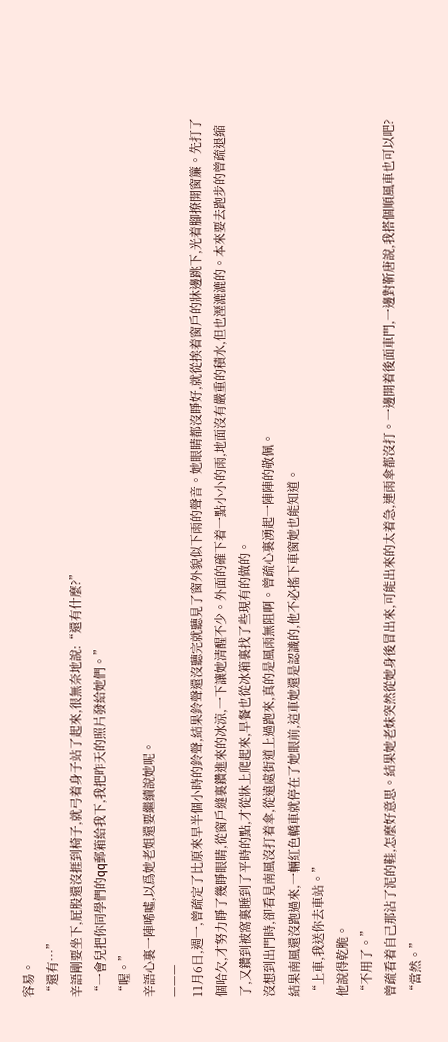容易。
“還有…”
辛語剛要坐下,屁股還沒捱到椅子,就弓着身子站了起來,很無奈地說:“還有什麼?”
“一會兒把你同學們的qq郵箱給我下,我把昨天的照片發給她們。”
“喔。”
辛語心裏一陣唏噓,以爲她老姐還要繼續說她呢。
———
11月6日,週一,曾疏定了比原來早半個小時的鈴聲,結果鈴聲還沒聽完就聽見了窗外貌似下雨的聲音。她眼睛都沒睜好,就從挨着窗戶的牀邊跳下,光着腳撩開窗簾。先打了個哈欠,才努力睜了幾睜眼睛,從窗戶縫裏鑽進來的冰涼,一下讓她清醒不少。外面的確下着一點小小的雨,地面沒有嚴重的積水,但也溼漉漉的。本來要去跑步的曾疏退縮了,又鑽到被窩裏睡到了平時的點,才從牀上爬起來,早餐也從冰箱裏找了些現有的做的。
沒想到出門時,卻看見南風沒打着傘,從遠處街道上過跑來,真的是風雨無阻啊。曾疏心裏湧起一陣陣的敬佩。
結果南風還沒跑過來,一輛紅色轎車就停在了她眼前,這車她還是認識的,他不必搖下車窗她也能知道。
“上車,我送你去車站。”
他說得乾脆。
“不用了。”
曾疏看着自己那沾了泥的鞋,怎麼好意思。結果她老妹突然從她身後冒出來,可能出來的太着急,連雨傘都沒打。一邊開着後面車門,一邊對靳唐說,我搭個順風車也可以吧?
“當然。”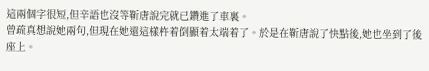這兩個字很短,但辛語也沒等靳唐說完就已鑽進了車裏。
曾疏真想說她兩句,但現在她還這樣杵着倒顯着太端着了。於是在靳唐說了快點後,她也坐到了後座上。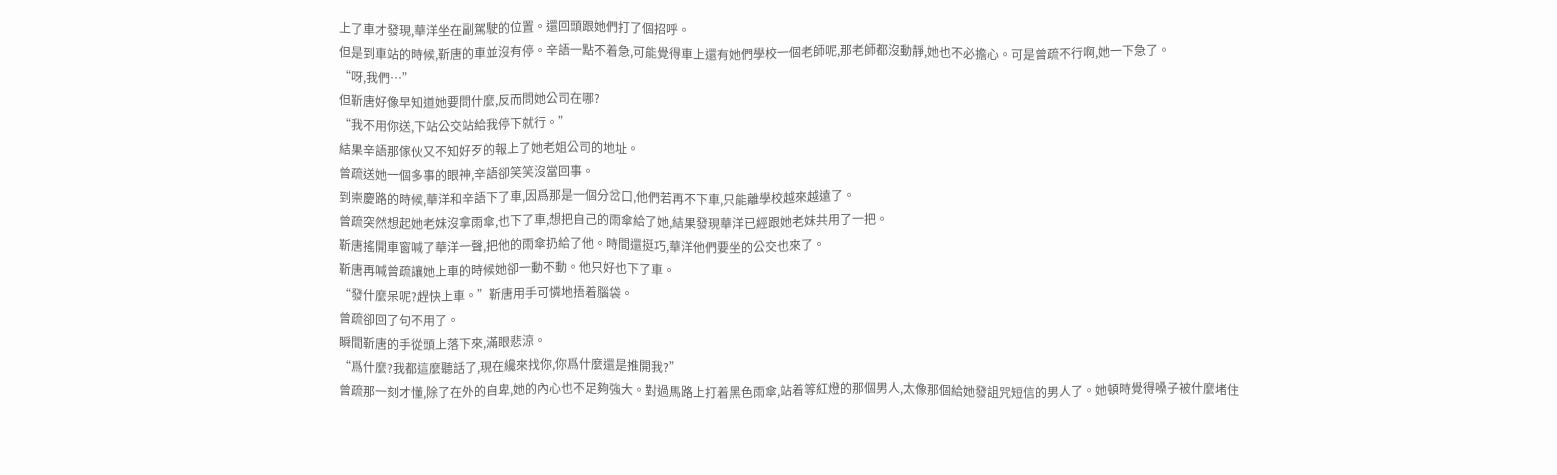上了車才發現,華洋坐在副駕駛的位置。還回頭跟她們打了個招呼。
但是到車站的時候,靳唐的車並沒有停。辛語一點不着急,可能覺得車上還有她們學校一個老師呢,那老師都沒動靜,她也不必擔心。可是曾疏不行啊,她一下急了。
“呀,我們…”
但靳唐好像早知道她要問什麼,反而問她公司在哪?
“我不用你送,下站公交站給我停下就行。”
結果辛語那傢伙又不知好歹的報上了她老姐公司的地址。
曾疏送她一個多事的眼神,辛語卻笑笑沒當回事。
到崇慶路的時候,華洋和辛語下了車,因爲那是一個分岔口,他們若再不下車,只能離學校越來越遠了。
曾疏突然想起她老妹沒拿雨傘,也下了車,想把自己的雨傘給了她,結果發現華洋已經跟她老妹共用了一把。
靳唐搖開車窗喊了華洋一聲,把他的雨傘扔給了他。時間還挺巧,華洋他們要坐的公交也來了。
靳唐再喊曾疏讓她上車的時候她卻一動不動。他只好也下了車。
“發什麼呆呢?趕快上車。”靳唐用手可憐地捂着腦袋。
曾疏卻回了句不用了。
瞬間靳唐的手從頭上落下來,滿眼悲涼。
“爲什麼?我都這麼聽話了,現在纔來找你,你爲什麼還是推開我?”
曾疏那一刻才懂,除了在外的自卑,她的內心也不足夠強大。對過馬路上打着黑色雨傘,站着等紅燈的那個男人,太像那個給她發詛咒短信的男人了。她頓時覺得嗓子被什麼堵住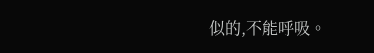似的,不能呼吸。